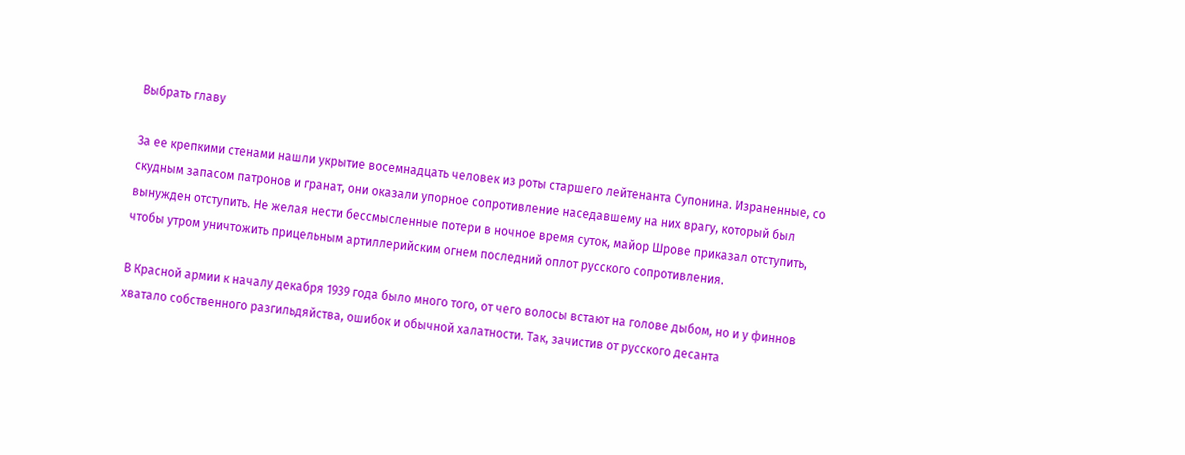Выбрать главу

За ее крепкими стенами нашли укрытие восемнадцать человек из роты старшего лейтенанта Супонина. Израненные, со скудным запасом патронов и гранат, они оказали упорное сопротивление наседавшему на них врагу, который был вынужден отступить. Не желая нести бессмысленные потери в ночное время суток, майор Шрове приказал отступить, чтобы утром уничтожить прицельным артиллерийским огнем последний оплот русского сопротивления.

В Красной армии к началу декабря 1939 года было много того, от чего волосы встают на голове дыбом, но и у финнов хватало собственного разгильдяйства, ошибок и обычной халатности. Так, зачистив от русского десанта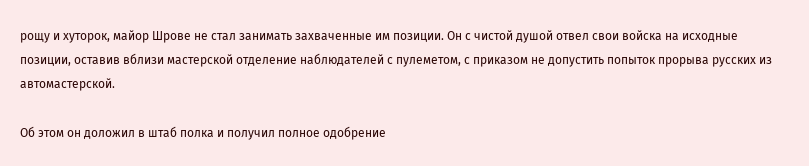рощу и хуторок, майор Шрове не стал занимать захваченные им позиции. Он с чистой душой отвел свои войска на исходные позиции, оставив вблизи мастерской отделение наблюдателей с пулеметом, с приказом не допустить попыток прорыва русских из автомастерской.

Об этом он доложил в штаб полка и получил полное одобрение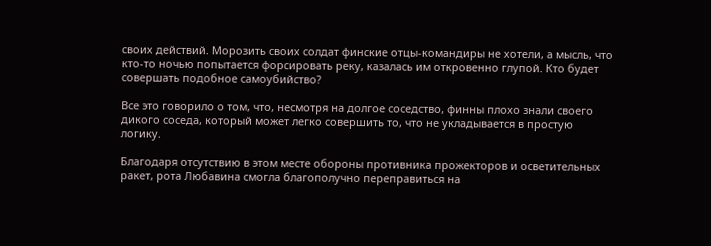своих действий. Морозить своих солдат финские отцы-командиры не хотели, а мысль, что кто-то ночью попытается форсировать реку, казалась им откровенно глупой. Кто будет совершать подобное самоубийство?

Все это говорило о том, что, несмотря на долгое соседство, финны плохо знали своего дикого соседа, который может легко совершить то, что не укладывается в простую логику.

Благодаря отсутствию в этом месте обороны противника прожекторов и осветительных ракет, рота Любавина смогла благополучно переправиться на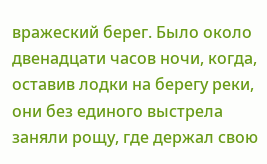вражеский берег. Было около двенадцати часов ночи, когда, оставив лодки на берегу реки, они без единого выстрела заняли рощу, где держал свою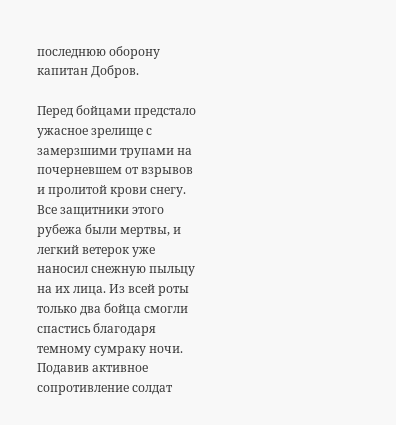последнюю оборону капитан Добров.

Перед бойцами предстало ужасное зрелище с замерзшими трупами на почерневшем от взрывов и пролитой крови снегу. Все защитники этого рубежа были мертвы, и легкий ветерок уже наносил снежную пыльцу на их лица. Из всей роты только два бойца смогли спастись благодаря темному сумраку ночи. Подавив активное сопротивление солдат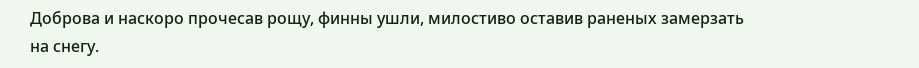Доброва и наскоро прочесав рощу, финны ушли, милостиво оставив раненых замерзать на снегу.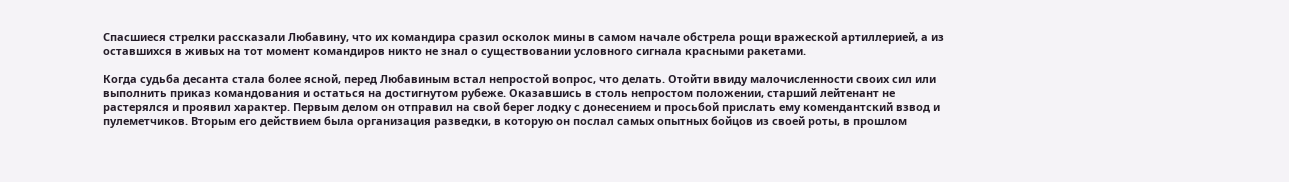Спасшиеся стрелки рассказали Любавину, что их командира сразил осколок мины в самом начале обстрела рощи вражеской артиллерией, а из оставшихся в живых на тот момент командиров никто не знал о существовании условного сигнала красными ракетами.

Когда судьба десанта стала более ясной, перед Любавиным встал непростой вопрос, что делать. Отойти ввиду малочисленности своих сил или выполнить приказ командования и остаться на достигнутом рубеже. Оказавшись в столь непростом положении, старший лейтенант не растерялся и проявил характер. Первым делом он отправил на свой берег лодку с донесением и просьбой прислать ему комендантский взвод и пулеметчиков. Вторым его действием была организация разведки, в которую он послал самых опытных бойцов из своей роты, в прошлом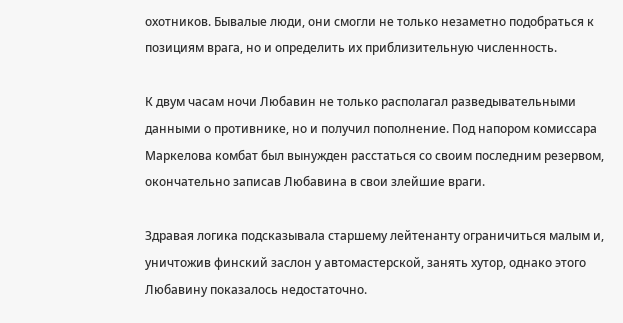охотников. Бывалые люди, они смогли не только незаметно подобраться к позициям врага, но и определить их приблизительную численность.

К двум часам ночи Любавин не только располагал разведывательными данными о противнике, но и получил пополнение. Под напором комиссара Маркелова комбат был вынужден расстаться со своим последним резервом, окончательно записав Любавина в свои злейшие враги.

Здравая логика подсказывала старшему лейтенанту ограничиться малым и, уничтожив финский заслон у автомастерской, занять хутор, однако этого Любавину показалось недостаточно.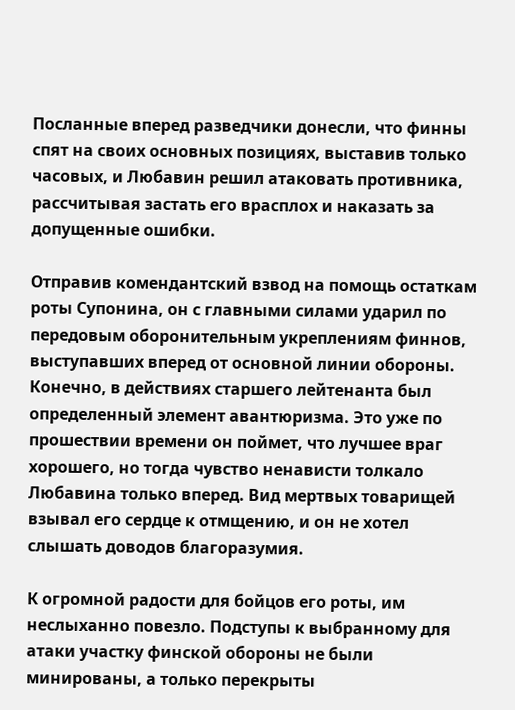Посланные вперед разведчики донесли, что финны спят на своих основных позициях, выставив только часовых, и Любавин решил атаковать противника, рассчитывая застать его врасплох и наказать за допущенные ошибки.

Отправив комендантский взвод на помощь остаткам роты Супонина, он с главными силами ударил по передовым оборонительным укреплениям финнов, выступавших вперед от основной линии обороны. Конечно, в действиях старшего лейтенанта был определенный элемент авантюризма. Это уже по прошествии времени он поймет, что лучшее враг хорошего, но тогда чувство ненависти толкало Любавина только вперед. Вид мертвых товарищей взывал его сердце к отмщению, и он не хотел слышать доводов благоразумия.

К огромной радости для бойцов его роты, им неслыханно повезло. Подступы к выбранному для атаки участку финской обороны не были минированы, а только перекрыты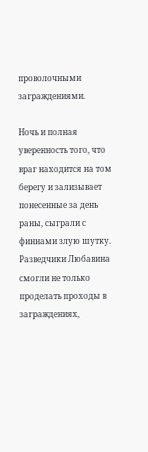проволочными заграждениями.

Ночь и полная уверенность того, что враг находится на том берегу и зализывает понесенные за день раны, сыграли с финнами злую шутку. Разведчики Любавина смогли не только проделать проходы в заграждениях,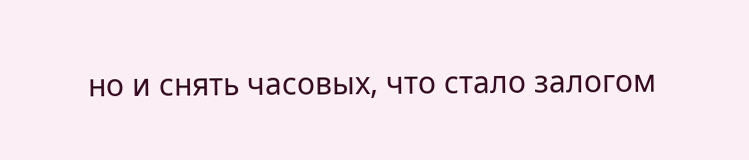но и снять часовых, что стало залогом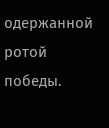одержанной ротой победы.